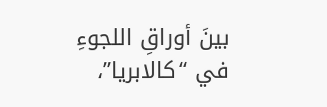بينَ أوراقِ اللجوءِ في “كالابريا”،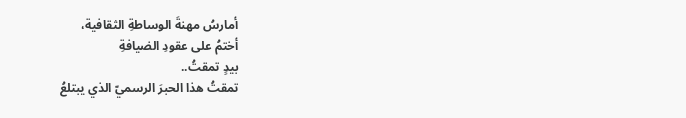أمارسُ مهنةَ الوساطةِ الثقافية،
أختمُ على عقودِ الضيافةِ
بيدٍ تمقتُ..
تمقتُ هذا الحبرَ الرسميّ الذي يبتلعُ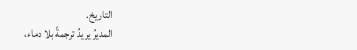التاريخ.
المديرُ يريدُ ترجمةً بلا دماء،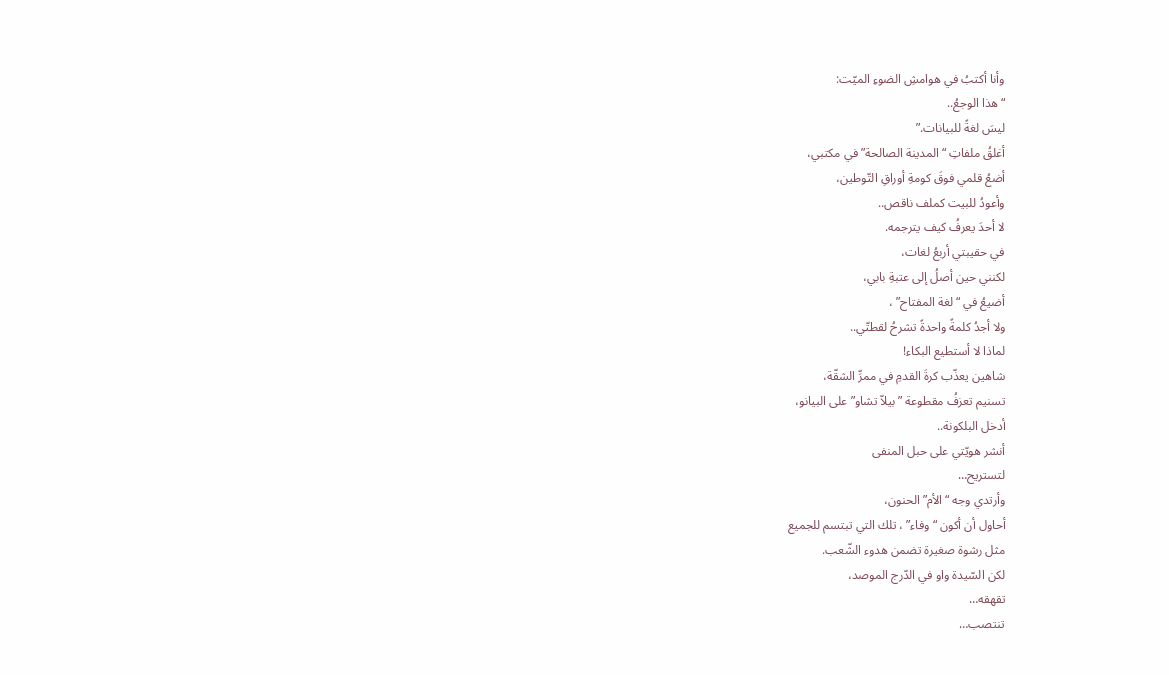وأنا أكتبُ في هوامشِ الضوءِ الميّت:
“هذا الوجعُ..
ليسَ لغةً للبيانات.”
أغلقُ ملفاتِ “المدينة الصالحة” في مكتبي،
أضعُ قلمي فوقَ كومةِ أوراقِ التّوطين،
وأعودُ للبيت كملف ناقص..
لا أحدَ يعرفُ كيف يترجمه.
في حقيبتي أربعُ لغات،
لكنني حين أصلُ إلى عتبةِ بابي،
أضيعُ في “لغة المفتاح” ،
ولا أجدُ كلمةً واحدةً تشرحُ لقطتّي..
لماذا لا أستطيع البكاء!
شاهين يعذّب كرةَ القدمِ في ممرِّ الشقّة،
تسنيم تعزفُ مقطوعة ” بيلاّ تشاو” على البيانو،
أدخل البلكونة..
أنشر هويّتي على حبل المنفى
لتستريح…
وأرتدي وجه “الأم” الحنون،
أحاول أن أكون “وفاء” ، تلك التي تبتسم للجميع
مثل رشوة صغيرة تضمن هدوء الشّعب.
لكن السّيدة واو في الدّرج الموصد،
تقهقه…
تنتصب…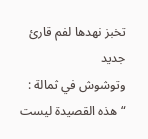تخبز نهدها لفم قارئ جديد
وتوشوش في ثمالة :
“هذه القصيدة ليست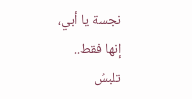نجسة يا أبي،
إنها فقط..
تلبسُ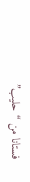فستانا من “حليب”